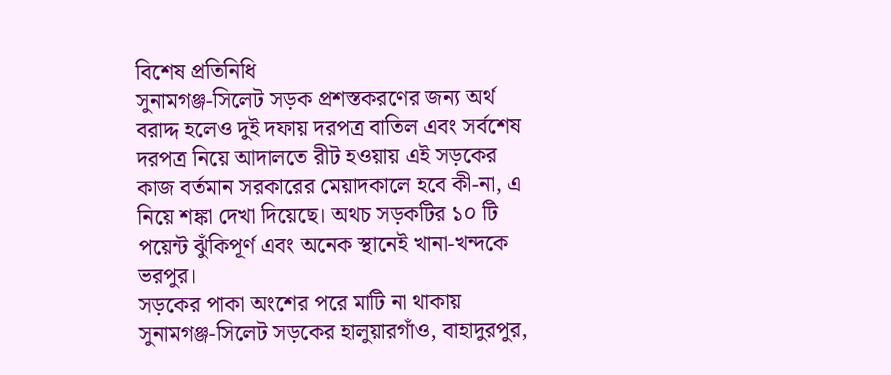বিশেষ প্রতিনিধি
সুনামগঞ্জ-সিলেট সড়ক প্রশস্তকরণের জন্য অর্থ বরাদ্দ হলেও দুই দফায় দরপত্র বাতিল এবং সর্বশেষ দরপত্র নিয়ে আদালতে রীট হওয়ায় এই সড়কের কাজ বর্তমান সরকারের মেয়াদকালে হবে কী-না, এ নিয়ে শঙ্কা দেখা দিয়েছে। অথচ সড়কটির ১০ টি পয়েন্ট ঝুঁকিপূর্ণ এবং অনেক স্থানেই খানা-খন্দকে ভরপুর।
সড়কের পাকা অংশের পরে মাটি না থাকায় সুনামগঞ্জ-সিলেট সড়কের হালুয়ারগাঁও, বাহাদুরপুর,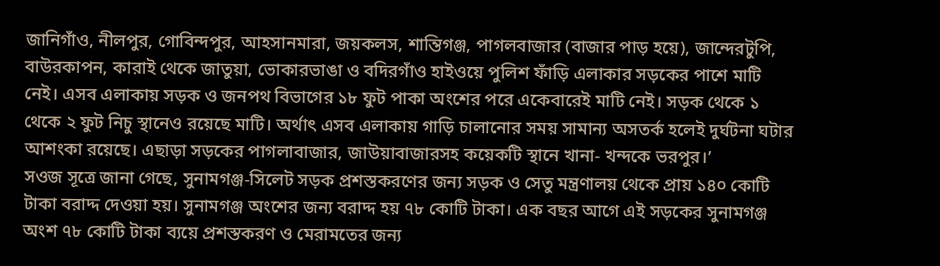জানিগাঁও, নীলপুর, গোবিন্দপুর, আহসানমারা, জয়কলস, শান্তিগঞ্জ, পাগলবাজার (বাজার পাড় হয়ে), জান্দেরটুপি, বাউরকাপন, কারাই থেকে জাতুয়া, ভোকারভাঙা ও বদিরগাঁও হাইওয়ে পুলিশ ফাঁড়ি এলাকার সড়কের পাশে মাটি নেই। এসব এলাকায় সড়ক ও জনপথ বিভাগের ১৮ ফুট পাকা অংশের পরে একেবারেই মাটি নেই। সড়ক থেকে ১ থেকে ২ ফুট নিচু স্থানেও রয়েছে মাটি। অর্থাৎ এসব এলাকায় গাড়ি চালানোর সময় সামান্য অসতর্ক হলেই দুর্ঘটনা ঘটার আশংকা রয়েছে। এছাড়া সড়কের পাগলাবাজার, জাউয়াবাজারসহ কয়েকটি স্থানে খানা- খন্দকে ভরপুর।’
সওজ সূত্রে জানা গেছে, সুনামগঞ্জ-সিলেট সড়ক প্রশস্তকরণের জন্য সড়ক ও সেতু মন্ত্রণালয় থেকে প্রায় ১৪০ কোটি টাকা বরাদ্দ দেওয়া হয়। সুনামগঞ্জ অংশের জন্য বরাদ্দ হয় ৭৮ কোটি টাকা। এক বছর আগে এই সড়কের সুনামগঞ্জ অংশ ৭৮ কোটি টাকা ব্যয়ে প্রশস্তকরণ ও মেরামতের জন্য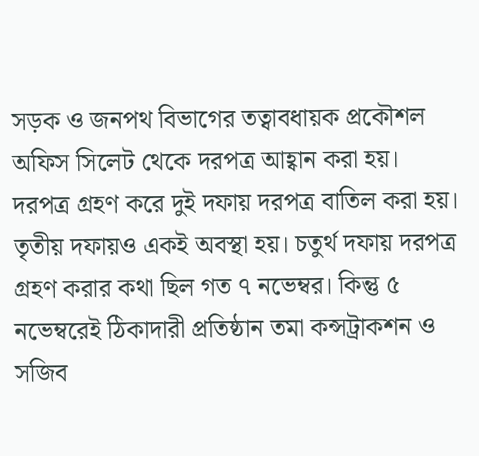সড়ক ও জনপথ বিভাগের তত্বাবধায়ক প্রকৌশল অফিস সিলেট থেকে দরপত্র আহ্বান করা হয়। দরপত্র গ্রহণ করে দুই দফায় দরপত্র বাতিল করা হয়। তৃতীয় দফায়ও একই অবস্থা হয়। চতুর্থ দফায় দরপত্র গ্রহণ করার কথা ছিল গত ৭ নভেম্বর। কিন্তু ৫ নভেম্বরেই ঠিকাদারী প্রতিষ্ঠান তমা কন্সট্রাকশন ও সজিব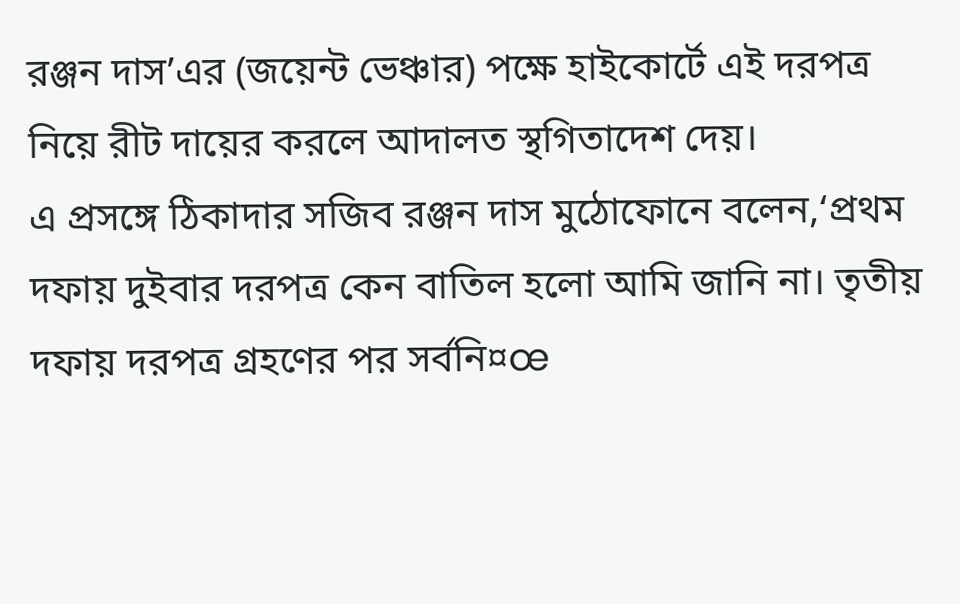রঞ্জন দাস’এর (জয়েন্ট ভেঞ্চার) পক্ষে হাইকোর্টে এই দরপত্র নিয়ে রীট দায়ের করলে আদালত স্থগিতাদেশ দেয়।
এ প্রসঙ্গে ঠিকাদার সজিব রঞ্জন দাস মুঠোফোনে বলেন,‘প্রথম দফায় দুইবার দরপত্র কেন বাতিল হলো আমি জানি না। তৃতীয় দফায় দরপত্র গ্রহণের পর সর্বনি¤œ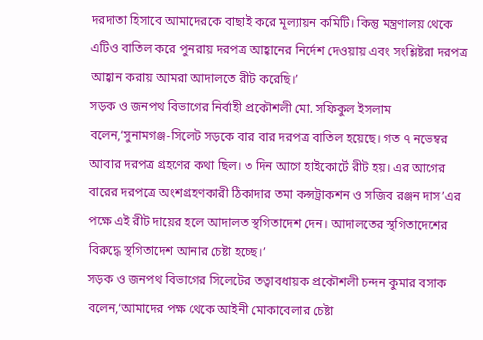দরদাতা হিসাবে আমাদেরকে বাছাই করে মূল্যায়ন কমিটি। কিন্তু মন্ত্রণালয় থেকে এটিও বাতিল করে পুনরায় দরপত্র আহ্বানের নির্দেশ দেওয়ায় এবং সংশ্লিষ্টরা দরপত্র আহ্বান করায় আমরা আদালতে রীট করেছি।’
সড়ক ও জনপথ বিভাগের নির্বাহী প্রকৌশলী মো. সফিকুল ইসলাম বলেন,‘সুনামগঞ্জ-সিলেট সড়কে বার বার দরপত্র বাতিল হয়েছে। গত ৭ নভেম্বর আবার দরপত্র গ্রহণের কথা ছিল। ৩ দিন আগে হাইকোর্টে রীট হয়। এর আগের বারের দরপত্রে অংশগ্রহণকারী ঠিকাদার তমা কন্সট্রাকশন ও সজিব রঞ্জন দাস’এর পক্ষে এই রীট দায়ের হলে আদালত স্থগিতাদেশ দেন। আদালতের স্থগিতাদেশের বিরুদ্ধে স্থগিতাদেশ আনার চেষ্টা হচ্ছে।’
সড়ক ও জনপথ বিভাগের সিলেটের তত্বাবধায়ক প্রকৌশলী চন্দন কুমার বসাক বলেন,‘আমাদের পক্ষ থেকে আইনী মোকাবেলার চেষ্টা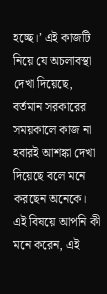হচ্ছে।’ এই কাজটি নিয়ে যে অচলাবস্থা দেখা দিয়েছে, বর্তমান সরকারের সময়কালে কাজ না হবারই আশঙ্কা দেখা দিয়েছে বলে মনে করছেন অনেকে। এই বিষয়ে আপনি কী মনে করেন, এই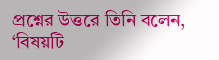প্রশ্নের উত্তরে তিনি বলেন, ‘বিষয়টি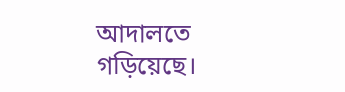আদালতে গড়িয়েছে।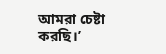আমরা চেষ্টা করছি।’